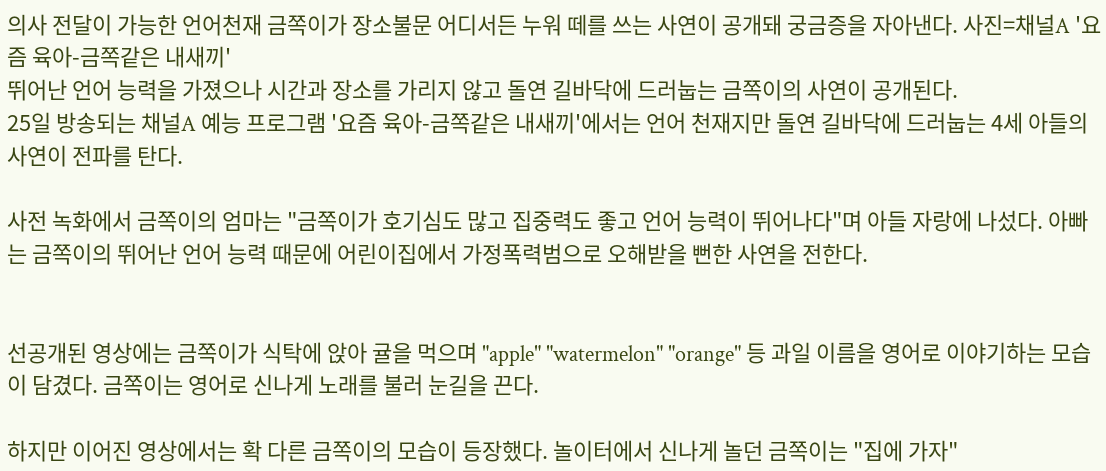의사 전달이 가능한 언어천재 금쪽이가 장소불문 어디서든 누워 떼를 쓰는 사연이 공개돼 궁금증을 자아낸다. 사진=채널A '요즘 육아-금쪽같은 내새끼'
뛰어난 언어 능력을 가졌으나 시간과 장소를 가리지 않고 돌연 길바닥에 드러눕는 금쪽이의 사연이 공개된다.
25일 방송되는 채널A 예능 프로그램 '요즘 육아-금쪽같은 내새끼'에서는 언어 천재지만 돌연 길바닥에 드러눕는 4세 아들의 사연이 전파를 탄다.

사전 녹화에서 금쪽이의 엄마는 "금쪽이가 호기심도 많고 집중력도 좋고 언어 능력이 뛰어나다"며 아들 자랑에 나섰다. 아빠는 금쪽이의 뛰어난 언어 능력 때문에 어린이집에서 가정폭력범으로 오해받을 뻔한 사연을 전한다.


선공개된 영상에는 금쪽이가 식탁에 앉아 귤을 먹으며 "apple" "watermelon" "orange" 등 과일 이름을 영어로 이야기하는 모습이 담겼다. 금쪽이는 영어로 신나게 노래를 불러 눈길을 끈다.

하지만 이어진 영상에서는 확 다른 금쪽이의 모습이 등장했다. 놀이터에서 신나게 놀던 금쪽이는 "집에 가자"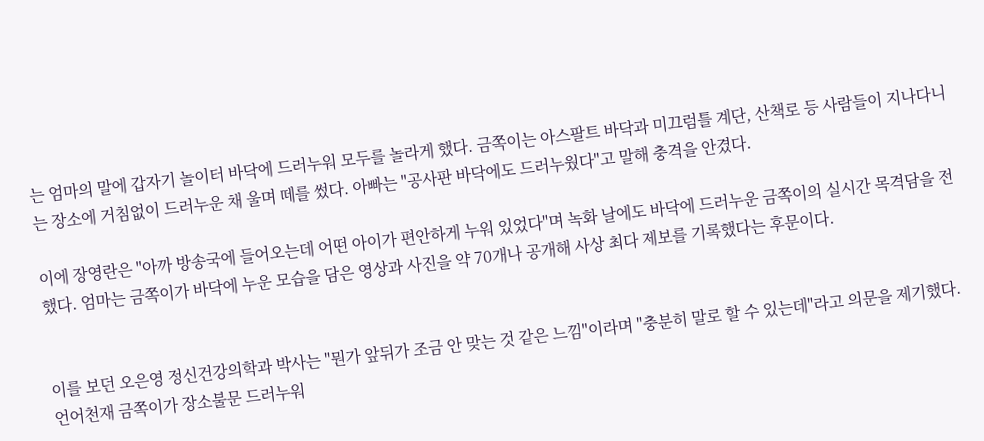는 엄마의 말에 갑자기 놀이터 바닥에 드러누워 모두를 놀라게 했다. 금쪽이는 아스팔트 바닥과 미끄럼틀 계단, 산책로 등 사람들이 지나다니는 장소에 거침없이 드러누운 채 울며 떼를 썼다. 아빠는 "공사판 바닥에도 드러누웠다"고 말해 충격을 안겼다.

이에 장영란은 "아까 방송국에 들어오는데 어떤 아이가 편안하게 누워 있었다"며 녹화 날에도 바닥에 드러누운 금쪽이의 실시간 목격담을 전했다. 엄마는 금쪽이가 바닥에 누운 모습을 담은 영상과 사진을 약 70개나 공개해 사상 최다 제보를 기록했다는 후문이다.


이를 보던 오은영 정신건강의학과 박사는 "뭔가 앞뒤가 조금 안 맞는 것 같은 느낌"이라며 "충분히 말로 할 수 있는데"라고 의문을 제기했다. 언어천재 금쪽이가 장소불문 드러누워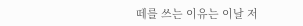떼를 쓰는 이유는 이날 저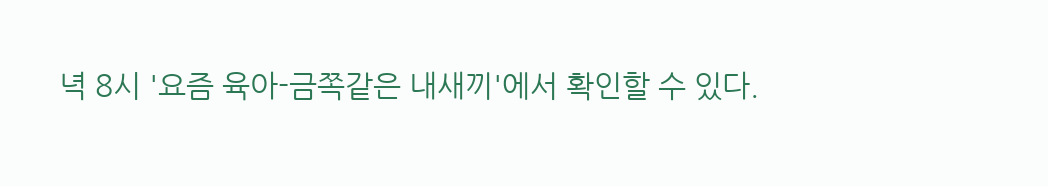녁 8시 '요즘 육아-금쪽같은 내새끼'에서 확인할 수 있다.